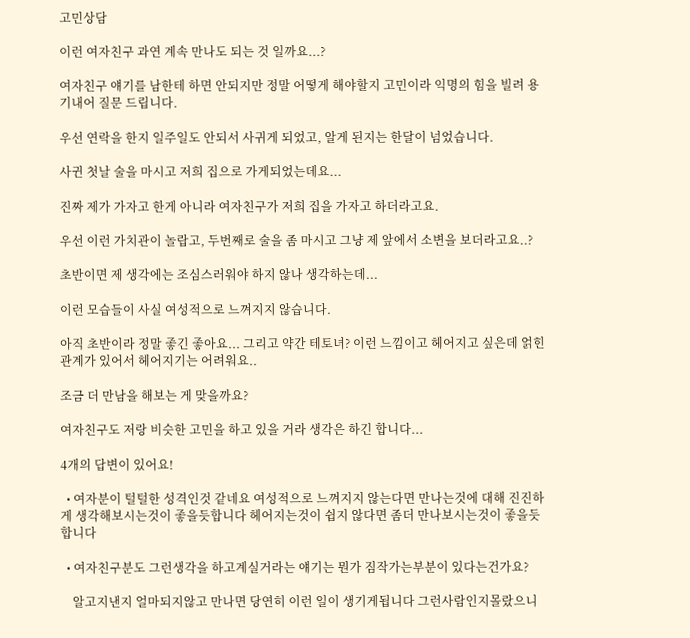고민상담

이런 여자친구 과연 계속 만나도 되는 것 일까요...?

여자친구 얘기를 남한테 하면 안되지만 정말 어떻게 해야할지 고민이라 익명의 힘을 빌려 용기내어 질문 드립니다.

우선 연락을 한지 일주일도 안되서 사귀게 되었고, 알게 된지는 한달이 넘었습니다.

사귄 첫날 술을 마시고 저희 집으로 가게되었는데요...

진짜 제가 가자고 한게 아니라 여자친구가 저희 집을 가자고 하더라고요.

우선 이런 가치관이 놀랍고, 두번째로 술을 좀 마시고 그냥 제 앞에서 소변을 보더라고요..?

초반이면 제 생각에는 조심스러워야 하지 않나 생각하는데...

이런 모습들이 사실 여성적으로 느껴지지 않습니다.

아직 초반이라 정말 좋긴 좋아요... 그리고 약간 테토녀? 이런 느낌이고 헤어지고 싶은데 얽힌 관계가 있어서 헤어지기는 어려워요..

조금 더 만남을 해보는 게 맞을까요?

여자친구도 저랑 비슷한 고민을 하고 있을 거라 생각은 하긴 합니다...

4개의 답변이 있어요!

  • 여자분이 털털한 성격인것 같네요 여성적으로 느껴지지 않는다면 만나는것에 대해 진진하게 생각해보시는것이 좋을듯합니다 헤어지는것이 쉽지 않다면 좀더 만나보시는것이 좋을듯합니다

  • 여자친구분도 그런생각을 하고계실거라는 얘기는 뭔가 짐작가는부분이 있다는건가요?

    알고지낸지 얼마되지않고 만나면 당연히 이런 일이 생기게됩니다 그런사람인지몰랐으니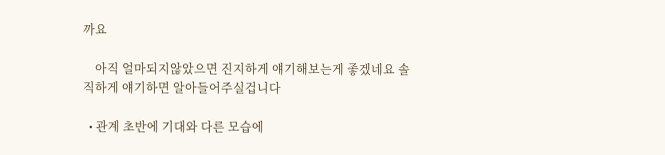까요

    아직 얼마되지않았으면 진지하게 얘기해보는게 좋겠네요 솔직하게 얘기하면 알아들어주실겁니다

  • 관계 초반에 기대와 다른 모습에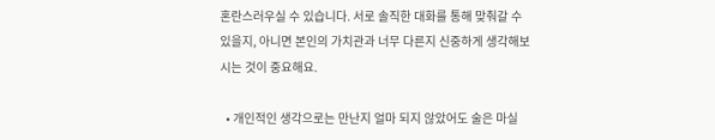혼란스러우실 수 있습니다. 서로 솔직한 대화를 통해 맞춰갈 수 있을지, 아니면 본인의 가치관과 너무 다른지 신중하게 생각해보시는 것이 중요해요.

  • 개인적인 생각으로는 만난지 얼마 되지 않았어도 술은 마실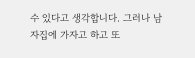수 있다고 생각합니다. 그러나 남자집에 가자고 하고 또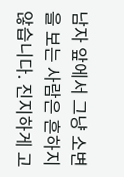남자 앞에서 그냥 소변을 보는 사람은 흔하지 않습니다. 진지하게 고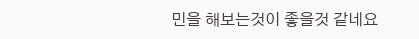민을 해보는것이 좋을것 같네요